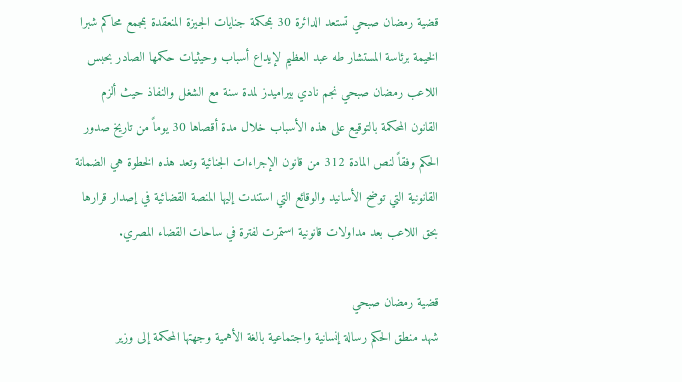قضية رمضان صبحي تستعد الدائرة 30 بمحكمة جنايات الجيزة المنعقدة بمجمع محاكم شبرا الخيمة برئاسة المستشار طه عبد العظيم لإيداع أسباب وحيثيات حكمها الصادر بحبس اللاعب رمضان صبحي نجم نادي بيراميدز لمدة سنة مع الشغل والنفاذ حيث ألزم القانون المحكمة بالتوقيع على هذه الأسباب خلال مدة أقصاها 30 يوماً من تاريخ صدور الحكم وفقاً لنص المادة 312 من قانون الإجراءات الجنائية وتعد هذه الخطوة هي الضمانة القانونية التي توضح الأسانيد والوقائع التي استندت إليها المنصة القضائية في إصدار قرارها بحق اللاعب بعد مداولات قانونية استمرت لفترة في ساحات القضاء المصري.

قضية رمضان صبحي
شهد منطق الحكم رسالة إنسانية واجتماعية بالغة الأهمية وجهتها المحكمة إلى وزير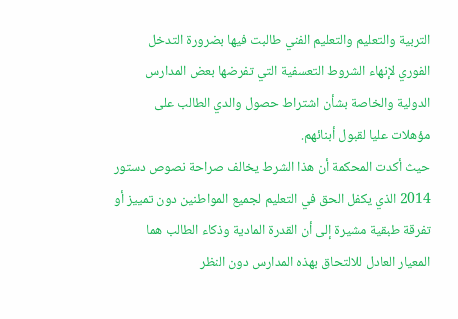التربية والتعليم والتعليم الفني طالبت فيها بضرورة التدخل الفوري لإنهاء الشروط التعسفية التي تفرضها بعض المدارس الدولية والخاصة بشأن اشتراط حصول والدي الطالب على مؤهلات عليا لقبول أبنائهم.
حيث أكدت المحكمة أن هذا الشرط يخالف صراحة نصوص دستور 2014 الذي يكفل الحق في التعليم لجميع المواطنين دون تمييز أو تفرقة طبقية مشيرة إلى أن القدرة المادية وذكاء الطالب هما المعيار العادل للالتحاق بهذه المدارس دون النظر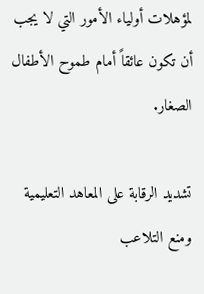لمؤهلات أولياء الأمور التي لا يجب أن تكون عائقاً أمام طموح الأطفال الصغار.

تشديد الرقابة على المعاهد التعليمية ومنع التلاعب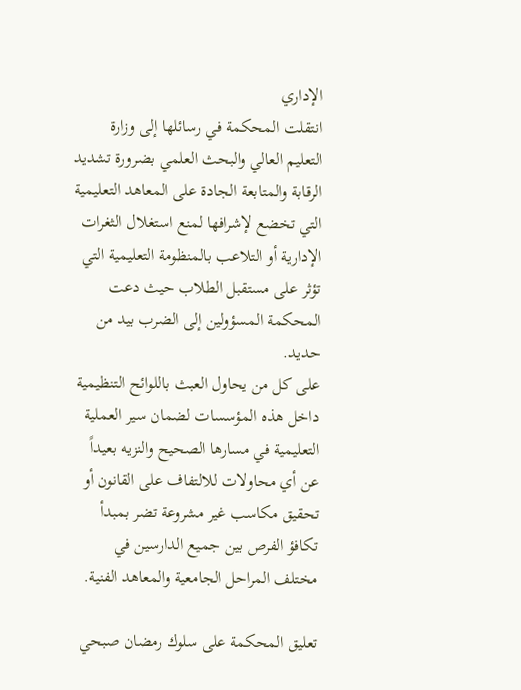الإداري
انتقلت المحكمة في رسائلها إلى وزارة التعليم العالي والبحث العلمي بضرورة تشديد الرقابة والمتابعة الجادة على المعاهد التعليمية التي تخضع لإشرافها لمنع استغلال الثغرات الإدارية أو التلاعب بالمنظومة التعليمية التي تؤثر على مستقبل الطلاب حيث دعت المحكمة المسؤولين إلى الضرب بيد من حديد.
على كل من يحاول العبث باللوائح التنظيمية داخل هذه المؤسسات لضمان سير العملية التعليمية في مسارها الصحيح والنزيه بعيداً عن أي محاولات للالتفاف على القانون أو تحقيق مكاسب غير مشروعة تضر بمبدأ تكافؤ الفرص بين جميع الدارسين في مختلف المراحل الجامعية والمعاهد الفنية.

تعليق المحكمة على سلوك رمضان صبحي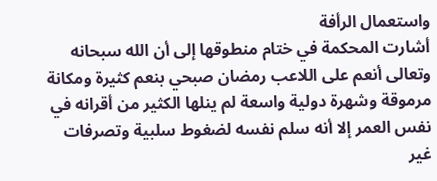واستعمال الرأفة
أشارت المحكمة في ختام منطوقها إلى أن الله سبحانه وتعالى أنعم على اللاعب رمضان صبحي بنعم كثيرة ومكانة مرموقة وشهرة دولية واسعة لم ينلها الكثير من أقرانه في نفس العمر إلا أنه سلم نفسه لضغوط سلبية وتصرفات غير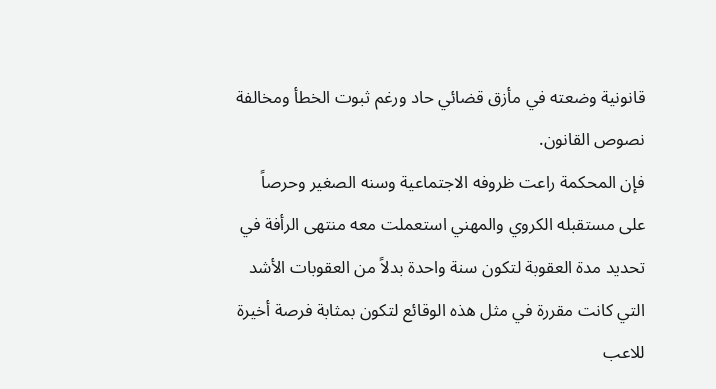قانونية وضعته في مأزق قضائي حاد ورغم ثبوت الخطأ ومخالفة نصوص القانون.
فإن المحكمة راعت ظروفه الاجتماعية وسنه الصغير وحرصاً على مستقبله الكروي والمهني استعملت معه منتهى الرأفة في تحديد مدة العقوبة لتكون سنة واحدة بدلاً من العقوبات الأشد التي كانت مقررة في مثل هذه الوقائع لتكون بمثابة فرصة أخيرة للاعب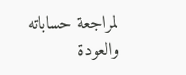لمراجعة حساباته والعودة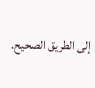إلى الطريق الصحيح.